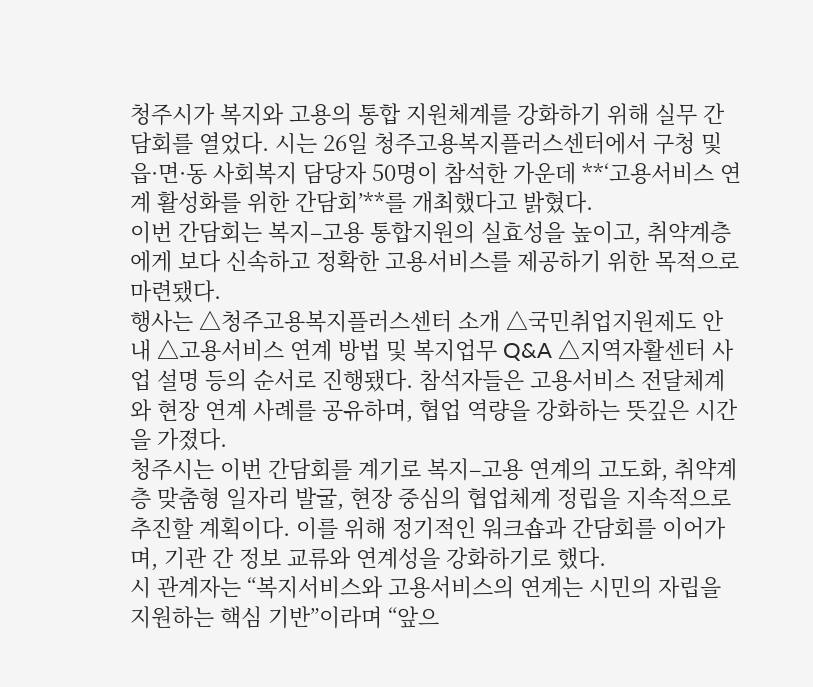청주시가 복지와 고용의 통합 지원체계를 강화하기 위해 실무 간담회를 열었다. 시는 26일 청주고용복지플러스센터에서 구청 및 읍·면·동 사회복지 담당자 50명이 참석한 가운데 **‘고용서비스 연계 활성화를 위한 간담회’**를 개최했다고 밝혔다.
이번 간담회는 복지–고용 통합지원의 실효성을 높이고, 취약계층에게 보다 신속하고 정확한 고용서비스를 제공하기 위한 목적으로 마련됐다.
행사는 △청주고용복지플러스센터 소개 △국민취업지원제도 안내 △고용서비스 연계 방법 및 복지업무 Q&A △지역자활센터 사업 설명 등의 순서로 진행됐다. 참석자들은 고용서비스 전달체계와 현장 연계 사례를 공유하며, 협업 역량을 강화하는 뜻깊은 시간을 가졌다.
청주시는 이번 간담회를 계기로 복지–고용 연계의 고도화, 취약계층 맞춤형 일자리 발굴, 현장 중심의 협업체계 정립을 지속적으로 추진할 계획이다. 이를 위해 정기적인 워크숍과 간담회를 이어가며, 기관 간 정보 교류와 연계성을 강화하기로 했다.
시 관계자는 “복지서비스와 고용서비스의 연계는 시민의 자립을 지원하는 핵심 기반”이라며 “앞으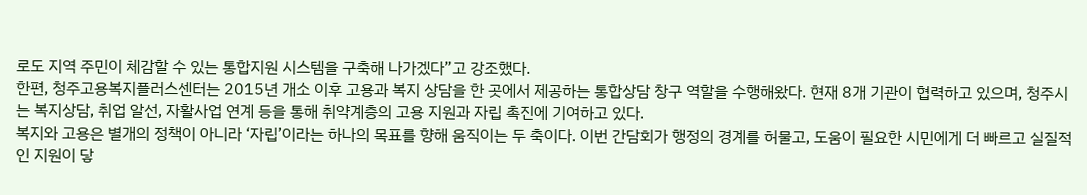로도 지역 주민이 체감할 수 있는 통합지원 시스템을 구축해 나가겠다”고 강조했다.
한편, 청주고용복지플러스센터는 2015년 개소 이후 고용과 복지 상담을 한 곳에서 제공하는 통합상담 창구 역할을 수행해왔다. 현재 8개 기관이 협력하고 있으며, 청주시는 복지상담, 취업 알선, 자활사업 연계 등을 통해 취약계층의 고용 지원과 자립 촉진에 기여하고 있다.
복지와 고용은 별개의 정책이 아니라 ‘자립’이라는 하나의 목표를 향해 움직이는 두 축이다. 이번 간담회가 행정의 경계를 허물고, 도움이 필요한 시민에게 더 빠르고 실질적인 지원이 닿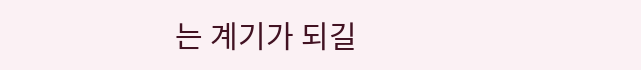는 계기가 되길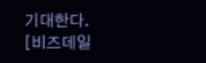기대한다.
[비즈데일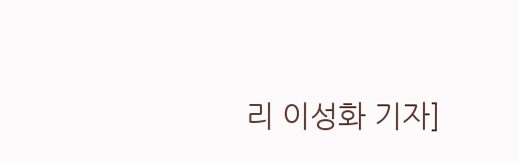리 이성화 기자]